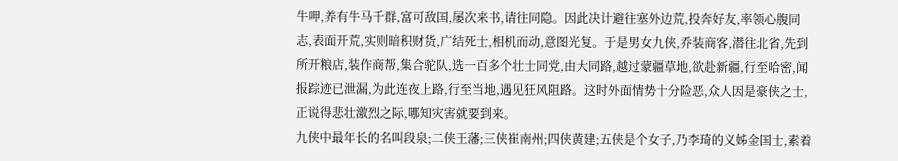牛呷,养有牛马千群,富可敌国,屡次来书,请往同隐。因此决计避往塞外边荒,投奔好友,率领心腹同志,表面开荒,实则暗积财货,广结死士,相机而动,意图光复。于是男女九侠,乔装商客,潜往北省,先到所开粮店,装作商帮,集合驼队,选一百多个壮士同党,由大同路,越过蒙疆草地,欲赴新疆,行至哈密,闻报踪迹已泄漏,为此连夜上路,行至当地,遇见狂风阻路。这时外面情势十分险恶,众人因是豪侠之士,正说得悲壮激烈之际,哪知灾害就要到来。
九侠中最年长的名叫段泉;二侠王藩;三侠崔南州;四侠黄建;五侠是个女子,乃李琦的义姊金国士,素着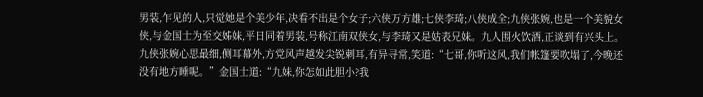男装,乍见的人,只觉她是个美少年,决看不出是个女子;六侠万方雄;七侠李琦;八侠成全;九侠张婉,也是一个美貌女侠,与金国士为至交姊妹,平日同着男装,号称江南双侠女,与李琦又是姑表兄妹。九人围火饮酒,正谈到有兴头上。九侠张婉心思最细,侧耳幕外,方党风声越发尖锐刺耳,有异寻常,笑道:“七哥,你听这风,我们帐篷要吹塌了,今晚还没有地方睡呢。”金国士道:“九妹,你怎如此胆小?我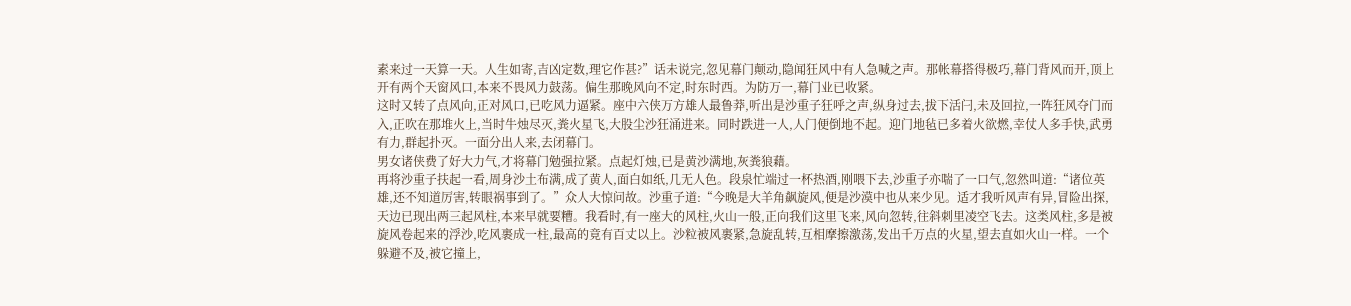素来过一天算一天。人生如寄,吉凶定数,理它作甚?”话未说完,忽见幕门颠动,隐闻狂风中有人急喊之声。那帐幕搭得极巧,幕门背风而开,顶上开有两个天窗风口,本来不畏风力鼓荡。偏生那晚风向不定,时东时西。为防万一,幕门业已收紧。
这时又转了点风向,正对风口,已吃风力逼紧。座中六侠万方雄人最鲁莽,听出是沙重子狂呼之声,纵身过去,拔下活闩,未及回拉,一阵狂风夺门而入,正吹在那堆火上,当时牛烛尽灭,粪火星飞,大股尘沙狂涌进来。同时跌进一人,人门便倒地不起。迎门地毡已多着火欲燃,幸仗人多手快,武勇有力,群起扑灭。一面分出人来,去闭幕门。
男女诸侠费了好大力气,才将幕门勉强拉紧。点起灯烛,已是黄沙满地,灰粪狼藉。
再将沙重子扶起一看,周身沙土布满,成了黄人,面白如纸,几无人色。段泉忙端过一杯热酒,刚喂下去,沙重子亦喘了一口气,忽然叫道:“诸位英雄,还不知道厉害,转眼祸事到了。”众人大惊问故。沙重子道:“今晚是大羊角飙旋风,便是沙漠中也从来少见。适才我听风声有异,冒险出探,天边已现出两三起风柱,本来早就要糟。我看时,有一座大的风柱,火山一般,正向我们这里飞来,风向忽转,往斜刺里凌空飞去。这类风柱,多是被旋风卷起来的浮沙,吃风裹成一柱,最高的竟有百丈以上。沙粒被风裹紧,急旋乱转,互相摩擦激荡,发出千万点的火星,望去直如火山一样。一个躲避不及,被它撞上,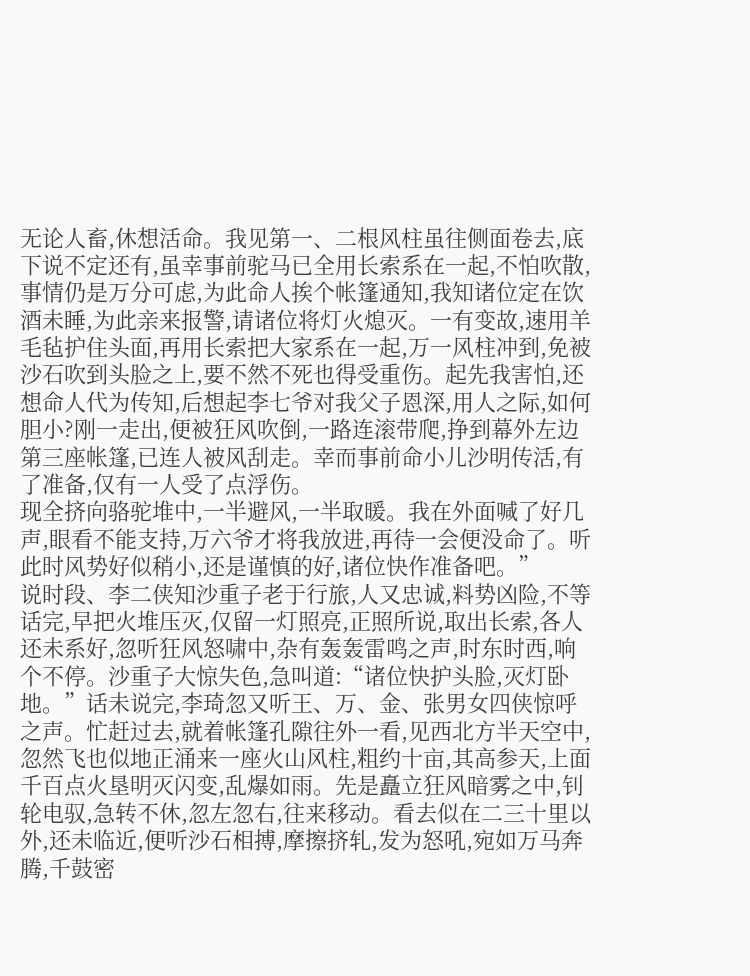无论人畜,休想活命。我见第一、二根风柱虽往侧面卷去,底下说不定还有,虽幸事前驼马已全用长索系在一起,不怕吹散,事情仍是万分可虑,为此命人挨个帐篷通知,我知诸位定在饮酒未睡,为此亲来报警,请诸位将灯火熄灭。一有变故,速用羊毛毡护住头面,再用长索把大家系在一起,万一风柱冲到,免被沙石吹到头脸之上,要不然不死也得受重伤。起先我害怕,还想命人代为传知,后想起李七爷对我父子恩深,用人之际,如何胆小?刚一走出,便被狂风吹倒,一路连滚带爬,挣到幕外左边第三座帐篷,已连人被风刮走。幸而事前命小儿沙明传活,有了准备,仅有一人受了点浮伤。
现全挤向骆驼堆中,一半避风,一半取暖。我在外面喊了好几声,眼看不能支持,万六爷才将我放进,再待一会便没命了。听此时风势好似稍小,还是谨慎的好,诸位快作准备吧。”
说时段、李二侠知沙重子老于行旅,人又忠诚,料势凶险,不等话完,早把火堆压灭,仅留一灯照亮,正照所说,取出长索,各人还未系好,忽听狂风怒啸中,杂有轰轰雷鸣之声,时东时西,响个不停。沙重子大惊失色,急叫道:“诸位快护头脸,灭灯卧地。”话未说完,李琦忽又听王、万、金、张男女四侠惊呼之声。忙赶过去,就着帐篷孔隙往外一看,见西北方半天空中,忽然飞也似地正涌来一座火山风柱,粗约十亩,其高参天,上面千百点火垦明灭闪变,乱爆如雨。先是矗立狂风暗雾之中,钊轮电驭,急转不休,忽左忽右,往来移动。看去似在二三十里以外,还未临近,便听沙石相搏,摩擦挤轧,发为怒吼,宛如万马奔腾,千鼓密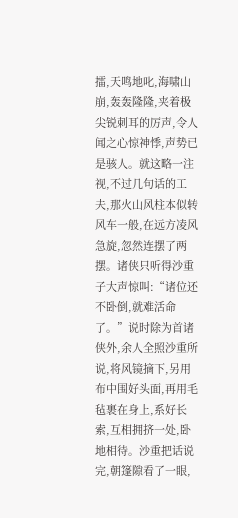擂,天鸣地叱,海啸山崩,轰轰隆隆,夹着极尖锐刺耳的厉声,令人闻之心惊神悸,声势已是骇人。就这略一注视,不过几句话的工夫,那火山风柱本似转风车一般,在远方凌风急旋,忽然连摆了两摆。诸侠只听得沙重子大声惊叫:“诸位还不卧倒,就难活命了。”说时除为首诸侠外,余人全照沙重所说,将风镜摘下,另用布中围好头面,再用毛毡裹在身上,系好长索,互相拥挤一处,卧地相待。沙重把话说完,朝篷隙看了一眼,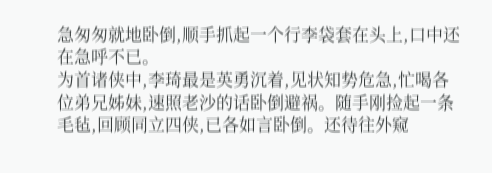急匆匆就地卧倒,顺手抓起一个行李袋套在头上,口中还在急呼不已。
为首诸侠中,李琦最是英勇沉着,见状知势危急,忙喝各位弟兄姊妹,速照老沙的话卧倒避祸。随手刚捡起一条毛毡,回顾同立四侠,已各如言卧倒。还待往外窥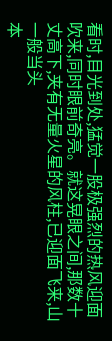看时,目光到处,猛觉一股极强烈的热风迎面吹来,同时眼前奇亮。就这晃眼之间,那数十丈高下,夹有无量火星的风柱,已迎面飞来,山一般当头
本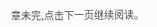章未完,点击下一页继续阅读。